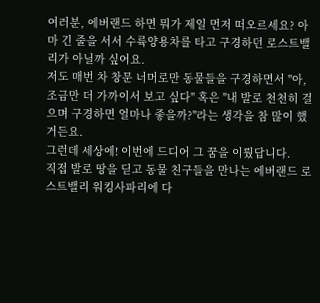여러분, 에버랜드 하면 뭐가 제일 먼저 떠오르세요? 아마 긴 줄을 서서 수륙양용차를 타고 구경하던 로스트밸리가 아닐까 싶어요.
저도 매번 차 창문 너머로만 동물들을 구경하면서 "아, 조금만 더 가까이서 보고 싶다" 혹은 "내 발로 천천히 걸으며 구경하면 얼마나 좋을까?"라는 생각을 참 많이 했거든요.
그런데 세상에! 이번에 드디어 그 꿈을 이뤘답니다.
직접 발로 땅을 딛고 동물 친구들을 만나는 에버랜드 로스트밸리 워킹사파리에 다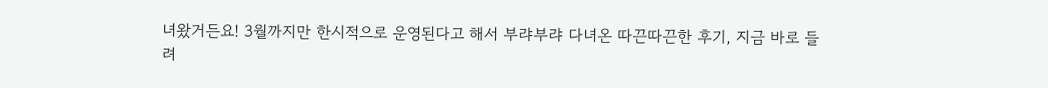녀왔거든요! 3월까지만 한시적으로 운영된다고 해서 부랴부랴 다녀온 따끈따끈한 후기, 지금 바로 들려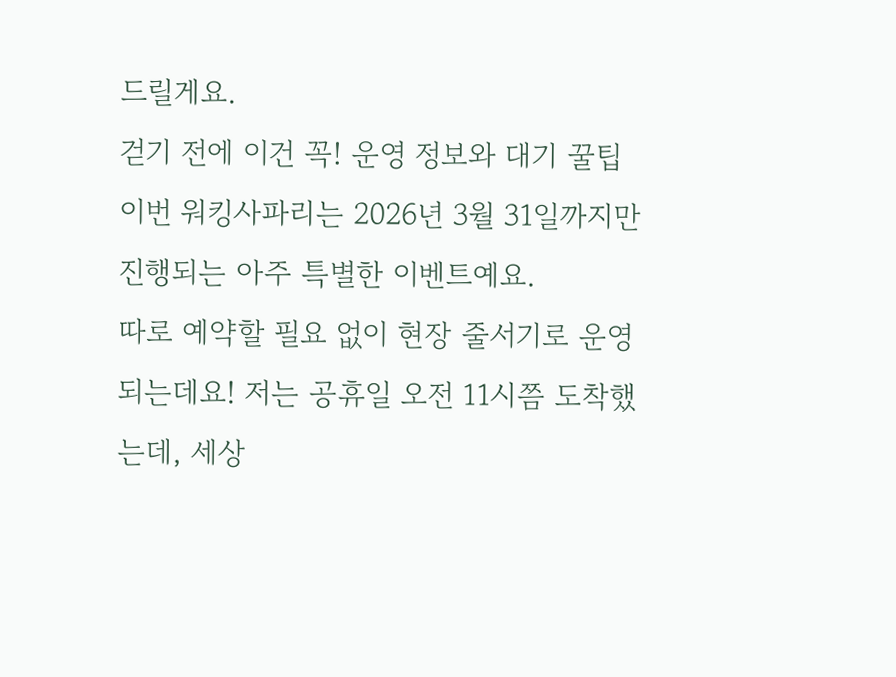드릴게요.
걷기 전에 이건 꼭! 운영 정보와 대기 꿀팁 이번 워킹사파리는 2026년 3월 31일까지만 진행되는 아주 특별한 이벤트예요.
따로 예약할 필요 없이 현장 줄서기로 운영되는데요! 저는 공휴일 오전 11시쯤 도착했는데, 세상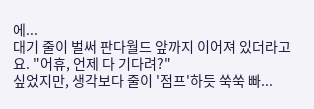에...
대기 줄이 벌써 판다월드 앞까지 이어져 있더라고요. "어휴, 언제 다 기다려?"
싶었지만, 생각보다 줄이 '점프'하듯 쑥쑥 빠...